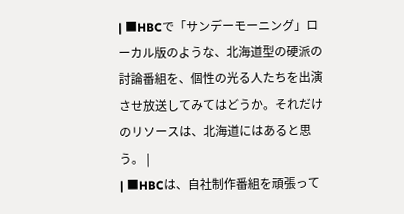| ■HBCで「サンデーモーニング」ローカル版のような、北海道型の硬派の討論番組を、個性の光る人たちを出演させ放送してみてはどうか。それだけのリソースは、北海道にはあると思う。 |
| ■HBCは、自社制作番組を頑張って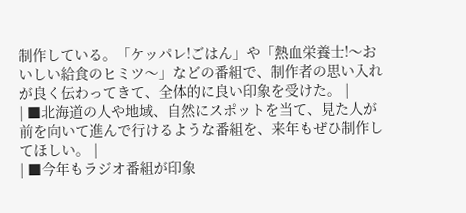制作している。「ケッパレ!ごはん」や「熱血栄養士!〜おいしい給食のヒミツ〜」などの番組で、制作者の思い入れが良く伝わってきて、全体的に良い印象を受けた。 |
| ■北海道の人や地域、自然にスポットを当て、見た人が前を向いて進んで行けるような番組を、来年もぜひ制作してほしい。 |
| ■今年もラジオ番組が印象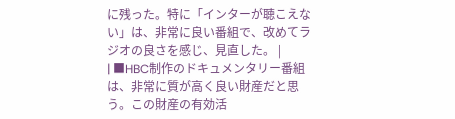に残った。特に「インターが聴こえない」は、非常に良い番組で、改めてラジオの良さを感じ、見直した。 |
| ■HBC制作のドキュメンタリー番組は、非常に質が高く良い財産だと思う。この財産の有効活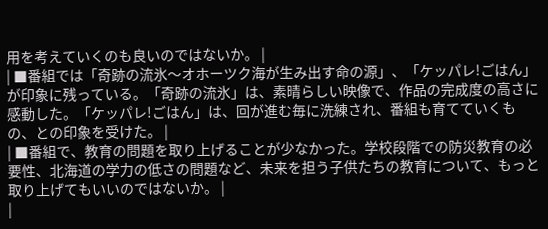用を考えていくのも良いのではないか。 |
| ■番組では「奇跡の流氷〜オホーツク海が生み出す命の源」、「ケッパレ!ごはん」が印象に残っている。「奇跡の流氷」は、素晴らしい映像で、作品の完成度の高さに感動した。「ケッパレ!ごはん」は、回が進む毎に洗練され、番組も育てていくもの、との印象を受けた。 |
| ■番組で、教育の問題を取り上げることが少なかった。学校段階での防災教育の必要性、北海道の学力の低さの問題など、未来を担う子供たちの教育について、もっと取り上げてもいいのではないか。 |
|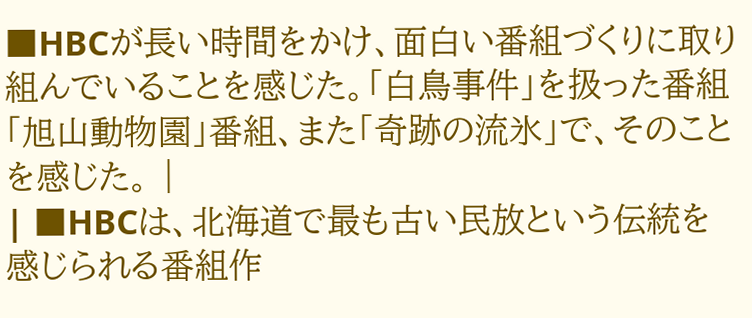■HBCが長い時間をかけ、面白い番組づくりに取り組んでいることを感じた。「白鳥事件」を扱った番組「旭山動物園」番組、また「奇跡の流氷」で、そのことを感じた。 |
| ■HBCは、北海道で最も古い民放という伝統を感じられる番組作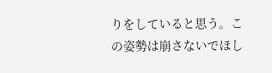りをしていると思う。この姿勢は崩さないでほし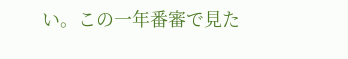い。この一年番審で見た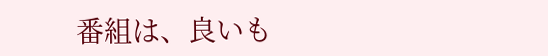番組は、良いも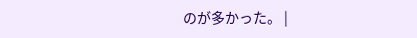のが多かった。 |